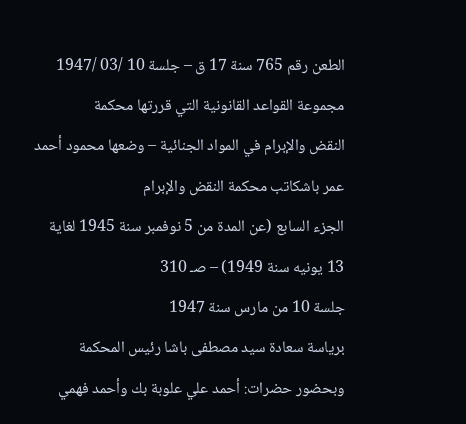الطعن رقم 765 سنة 17 ق – جلسة 10 /03 /1947
مجموعة القواعد القانونية التي قررتها محكمة
النقض والإبرام في المواد الجنائية – وضعها محمود أحمد عمر باشكاتب محكمة النقض والإبرام
الجزء السابع (عن المدة من 5 نوفمبر سنة 1945 لغاية 13 يونيه سنة 1949) – صـ 310
جلسة 10 من مارس سنة 1947
برياسة سعادة سيد مصطفى باشا رئيس المحكمة وبحضور حضرات: أحمد علي علوبة بك وأحمد فهمي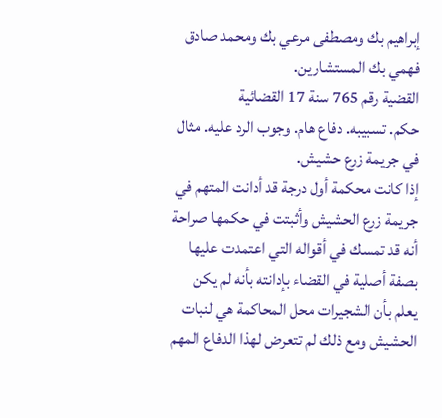إبراهيم بك ومصطفى مرعي بك ومحمد صادق فهمي بك المستشارين.
القضية رقم 765 سنة 17 القضائية
حكم. تسبيبه. دفاع هام. وجوب الرد عليه. مثال في جريمة زرع حشيش.
إذا كانت محكمة أول درجة قد أدانت المتهم في جريمة زرع الحشيش وأثبتت في حكمها صراحة
أنه قد تمسك في أقواله التي اعتمدت عليها بصفة أصلية في القضاء بإدانته بأنه لم يكن
يعلم بأن الشجيرات محل المحاكمة هي لنبات الحشيش ومع ذلك لم تتعرض لهذا الدفاع المهم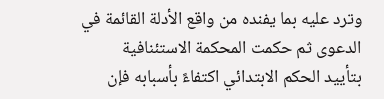وترد عليه بما يفنده من واقع الأدلة القائمة في الدعوى ثم حكمت المحكمة الاستئنافية
بتأييد الحكم الابتدائي اكتفاءً بأسبابه فإن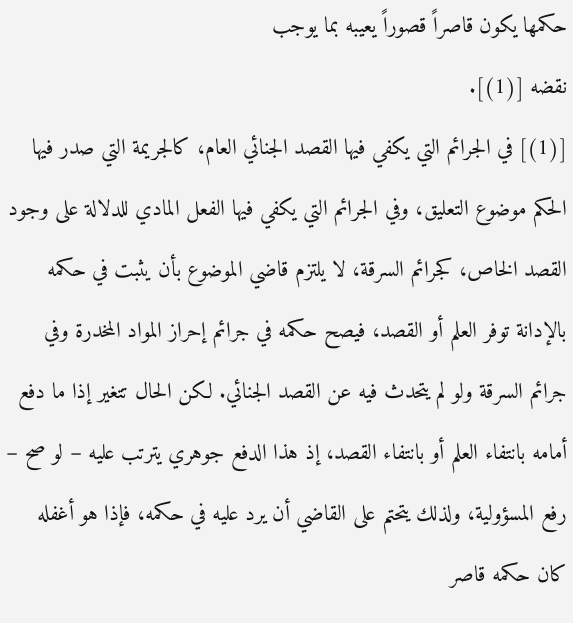حكمها يكون قاصراً قصوراً يعيبه بما يوجب
نقضه [(1)].
[(1)] في الجرائم التي يكفي فيها القصد الجنائي العام، كالجريمة التي صدر فيها الحكم موضوع التعليق، وفي الجرائم التي يكفي فيها الفعل المادي للدلالة على وجود القصد الخاص، كجرائم السرقة، لا يلتزم قاضي الموضوع بأن يثبت في حكمه بالإدانة توفر العلم أو القصد، فيصح حكمه في جرائم إحراز المواد المخدرة وفي جرائم السرقة ولو لم يتحدث فيه عن القصد الجنائي. لكن الحال تتغير إذا ما دفع أمامه بانتفاء العلم أو بانتفاء القصد، إذ هذا الدفع جوهري يترتب عليه – لو صح – رفع المسؤولية، ولذلك يتحتم على القاضي أن يرد عليه في حكمه، فإذا هو أغفله كان حكمه قاصر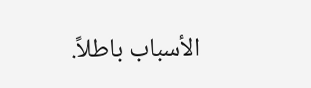الأسباب باطلاً.